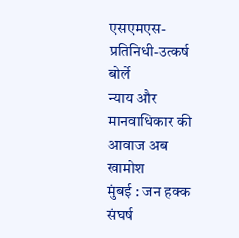एसएमएस-प्रतिनिधी-उत्कर्ष बोर्ले
न्याय और मानवाधिकार की आवाज अब खामोश
मुंबई : जन हक्क संघर्ष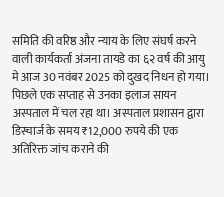समिति की वरिष्ठ और न्याय के लिए संघर्ष करने वाली कार्यकर्ता अंजना तायडे का ६२ वर्ष की आयु मे आज 30 नवंबर 2025 को दुखद निधन हो गया। पिछले एक सप्ताह से उनका इलाज सायन अस्पताल में चल रहा था। अस्पताल प्रशासन द्वारा डिस्चार्ज के समय ₹12,000 रुपये की एक अतिरिक्त जांच कराने की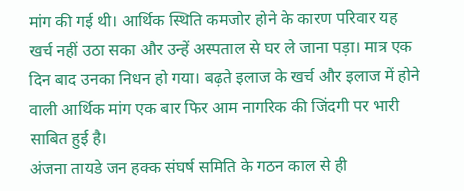मांग की गई थी। आर्थिक स्थिति कमजोर होने के कारण परिवार यह खर्च नहीं उठा सका और उन्हें अस्पताल से घर ले जाना पड़ा। मात्र एक दिन बाद उनका निधन हो गया। बढ़ते इलाज के खर्च और इलाज में होने वाली आर्थिक मांग एक बार फिर आम नागरिक की जिंदगी पर भारी साबित हुई है।
अंजना तायडे जन हक्क संघर्ष समिति के गठन काल से ही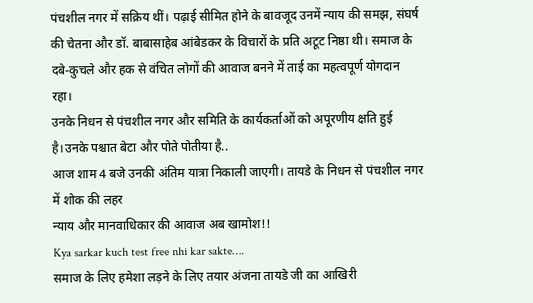पंचशील नगर में सक्रिय थीं। पढ़ाई सीमित होने के बावजूद उनमें न्याय की समझ, संघर्ष की चेतना और डॉ. बाबासाहेब आंबेडकर के विचारों के प्रति अटूट निष्ठा थी। समाज के दबे-कुचले और हक से वंचित लोगों की आवाज बनने में ताई का महत्वपूर्ण योगदान रहा।
उनके निधन से पंचशील नगर और समिति के कार्यकर्ताओं को अपूरणीय क्षति हुई है।उनके पश्चात बेटा और पोते पोतीया है..
आज शाम 4 बजे उनकी अंतिम यात्रा निकाली जाएगी। तायडे के निधन से पंचशील नगर में शोक की लहर
न्याय और मानवाधिकार की आवाज अब खामोश!!
Kya sarkar kuch test free nhi kar sakte….
समाज के लिए हमेशा लड़ने के लिए तयार अंजना तायडे जी का आखिरी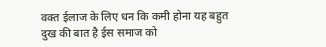वक्त ईलाज के लिए धन कि कमी होना यह बहुत दुख की बात है ईस समाज को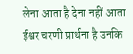लेना आता है देना नहीं आता ईश्वर चरणी प्रार्थना है उनकि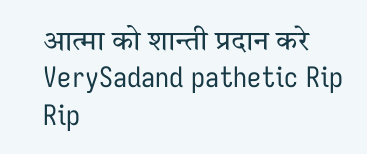आत्मा को शान्ती प्रदान करे
VerySadand pathetic Rip
Rip